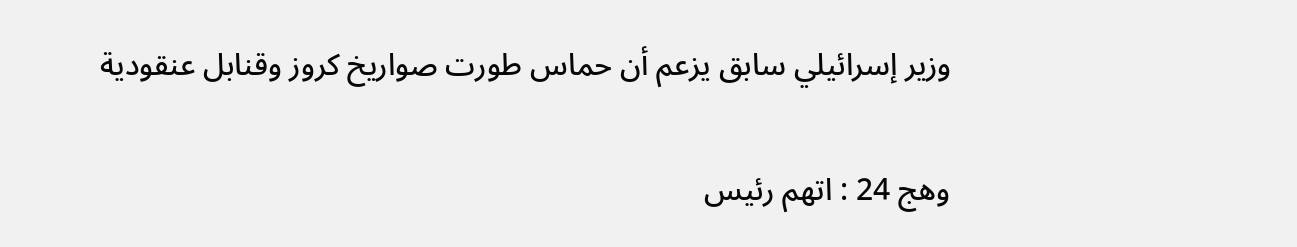وزير إسرائيلي سابق يزعم أن حماس طورت صواريخ كروز وقنابل عنقودية

وهج 24 : اتهم رئيس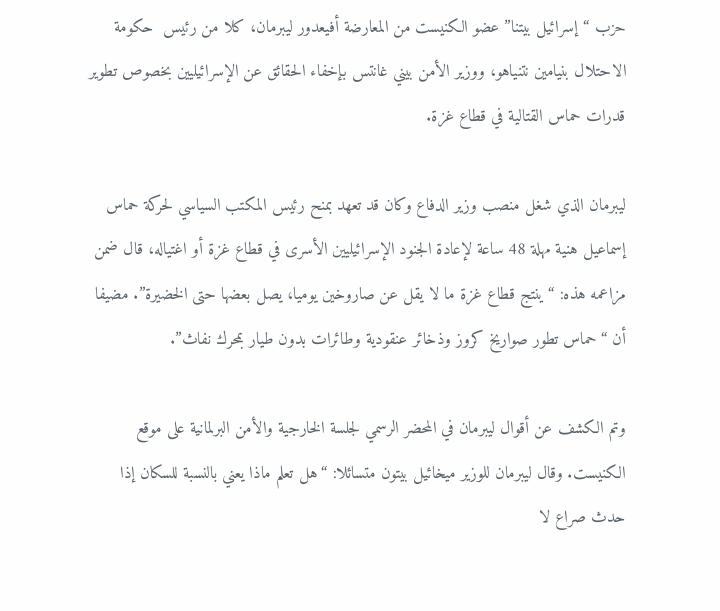حزب “إسرائيل بيتنا” عضو الكنيست من المعارضة أفيعدور ليبرمان، كلا من رئيس  حكومة الاحتلال بنيامين نتنياهو، ووزير الأمن بيني غانتس بإخفاء الحقائق عن الإسرائيليين بخصوص تطوير قدرات حماس القتالية في قطاع غزة.

ليبرمان الذي شغل منصب وزير الدفاع وكان قد تعهد بمنح رئيس المكتب السياسي لحركة حماس إسماعيل هنية مهلة 48 ساعة لإعادة الجنود الإسرائيليين الأسرى في قطاع غزة أو اغتياله، قال ضمن مزاعمه هذه: “ينتج قطاع غزة ما لا يقل عن صاروخين يوميا، يصل بعضها حتى الخضيرة”. مضيفا أن “حماس تطور صواريخ كروز وذخائر عنقودية وطائرات بدون طيار بمحرك نفاث”.

وتم الكشف عن أقوال ليبرمان في المحضر الرسمي لجلسة الخارجية والأمن البرلمانية على موقع الكنيست. وقال ليبرمان للوزير ميخائيل بيتون متسائلا: “هل تعلم ماذا يعني بالنسبة للسكان إذا حدث صراع لا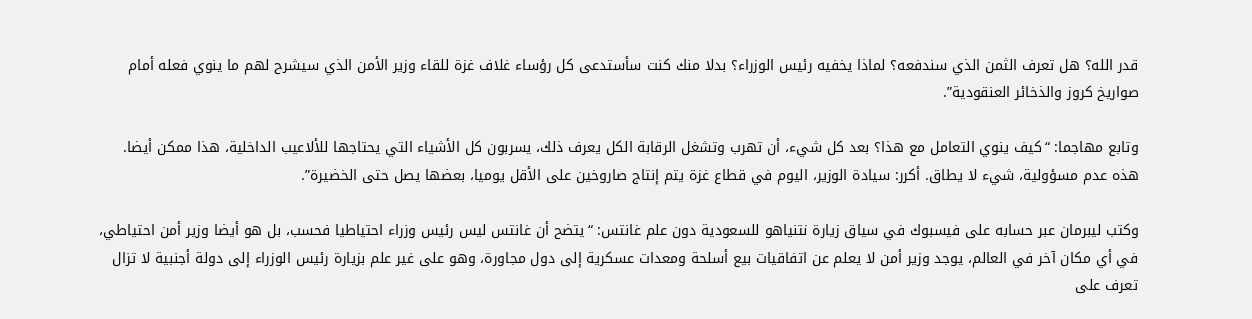قدر الله؟ هل تعرف الثمن الذي سندفعه؟ لماذا يخفيه رئيس الوزراء؟ بدلا منك كنت سأستدعى كل رؤساء غلاف غزة للقاء وزير الأمن الذي سيشرح لهم ما ينوي فعله أمام صواريخ كروز والذخائر العنقودية”.

وتابع مهاجما: “كيف ينوي التعامل مع هذا؟ بعد كل شيء، أن تهرب وتشغل الرقابة الكل يعرف ذلك، يسربون كل الأشياء التي يحتاجها للألاعيب الداخلية، هذا ممكن أيضا. هذه عدم مسؤولية، شيء لا يطاق. أكرر: سيادة الوزير، اليوم في قطاع غزة يتم إنتاج صاروخين على الأقل يوميا، بعضها يصل حتى الخضيرة”.

وكتب ليبرمان عبر حسابه على فيسبوك في سياق زيارة نتنياهو للسعودية دون علم غانتس: “يتضح أن غانتس ليس رئيس وزراء احتياطيا فحسب، بل هو أيضا وزير أمن احتياطي، في أي مكان آخر في العالم، يوجد وزير أمن لا يعلم عن اتفاقيات بيع أسلحة ومعدات عسكرية إلى دول مجاورة، وهو على غير علم بزيارة رئيس الوزراء إلى دولة أجنبية لا تزال تعرف على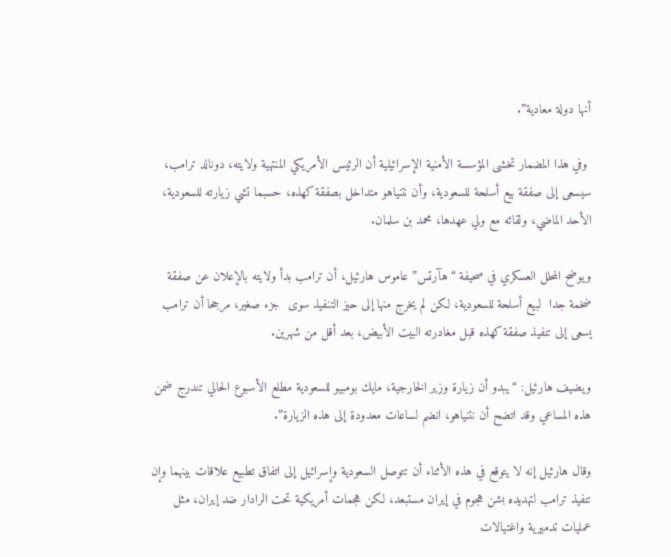أنها دولة معادية”.

 وفي هذا المضمار تخشى المؤسسة الأمنية الإسرائيلية أن الرئيس الأمريكي المنتهية ولايته، دونالد ترامب، سيسعى إلى صفقة بيع أسلحة للسعودية، وأن نتنياهو متداخل بصفقة كهذه، حسبما تشي زيارته للسعودية، الأحد الماضي، ولقائه مع ولي عهدها، محمد بن سلمان.

ويوضح المحلل العسكري في صحيفة “هآرتس” عاموس هارئيل، أن ترامب بدأ ولايته بالإعلان عن صفقة  ضخمة جدا  لبيع أسلحة للسعودية، لكن لم يخرج منها إلى حيز التنفيذ سوى  جزء صغير، مرجحا أن ترامب يسعى إلى تنفيذ صفقة كهذه قبل مغادرته البيت الأبيض، بعد أقل من شهرين.

ويضيف هارئيل: “يبدو أن زيارة وزير الخارجية، مايك بومبيو للسعودية مطلع الأسبوع الحالي تندرج ضمن هذه المساعي وقد اتضح أن نتنياهو، انضم لساعات معدودة إلى هذه الزيارة”.

وقال هارئيل إنه لا يتوقع في هذه الأثناء أن تتوصل السعودية وإسرائيل إلى اتفاق تطبيع علاقات بينهما وإن تنفيذ ترامب لتهديده بشن هجوم في إيران مستبعد، لكن هجمات أمريكية تحت الرادار ضد إيران، مثل عمليات تدميرية واغتيالات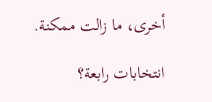أخرى، ما زالت ممكنة.

انتخابات رابعة؟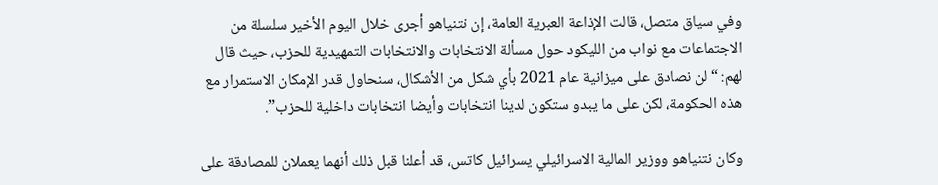وفي سياق متصل، قالت الإذاعة العبرية العامة، إن نتنياهو أجرى خلال اليوم الأخير سلسلة من الاجتماعات مع نواب من الليكود حول مسألة الانتخابات والانتخابات التمهيدية للحزب، حيث قال لهم: “لن نصادق على ميزانية عام 2021 بأي شكل من الأشكال، سنحاول قدر الإمكان الاستمرار مع هذه الحكومة، لكن على ما يبدو ستكون لدينا انتخابات وأيضا انتخابات داخلية للحزب”.

وكان نتنياهو ووزير المالية الاسرائيلي يسرائيل كاتس، قد أعلنا قبل ذلك أنهما يعملان للمصادقة على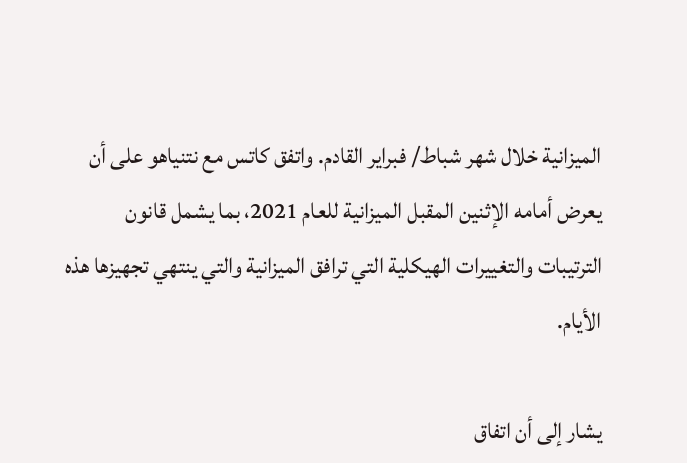الميزانية خلال شهر شباط/ فبراير القادم. واتفق كاتس مع نتنياهو على أن يعرض أمامه الإثنين المقبل الميزانية للعام 2021، بما يشمل قانون الترتيبات والتغييرات الهيكلية التي ترافق الميزانية والتي ينتهي تجهيزها هذه الأيام.

يشار إلى أن اتفاق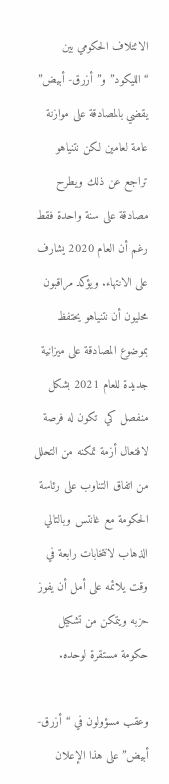الائتلاف الحكومي بين “الليكود” و”أزرق- أبيض” يقضي بالمصادقة على موازنة عامة لعامين لكن نتنياهو تراجع عن ذلك ويطرح مصادقة على سنة واحدة فقط رغم أن العام 2020 يشارف على الانتهاء. ويؤكد مراقبون محليون أن نتنياهو يحتفظ بموضوع المصادقة على ميزانية جديدة للعام 2021 بشكل منفصل كي  تكون له فرصة لافتعال أزمة تمكنه من التحلل من اتفاق التناوب على رئاسة الحكومة مع غانتس وبالتالي الذهاب لانتخابات رابعة في وقت يلائمه على أمل أن يفوز حزبه ويتمكن من تشكيل حكومة مستقرة لوحده.

وعقب مسؤولون في “أزرق- أبيض” على هذا الإعلان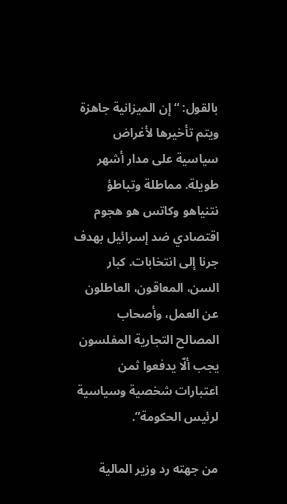بالقول: “إن الميزانية جاهزة ويتم تأخيرها لأغراض سياسية على مدار أشهر طويلة. مماطلة وتباطؤ نتنياهو وكاتس هو هجوم اقتصادي ضد إسرائيل بهدف جرنا إلى انتخابات. كبار السن، المعاقون، العاطلون عن العمل، وأصحاب المصالح التجارية المفلسون يجب ألّا يدفعوا ثمن اعتبارات شخصية وسياسية لرئيس الحكومة”.

من جهته رد وزير المالية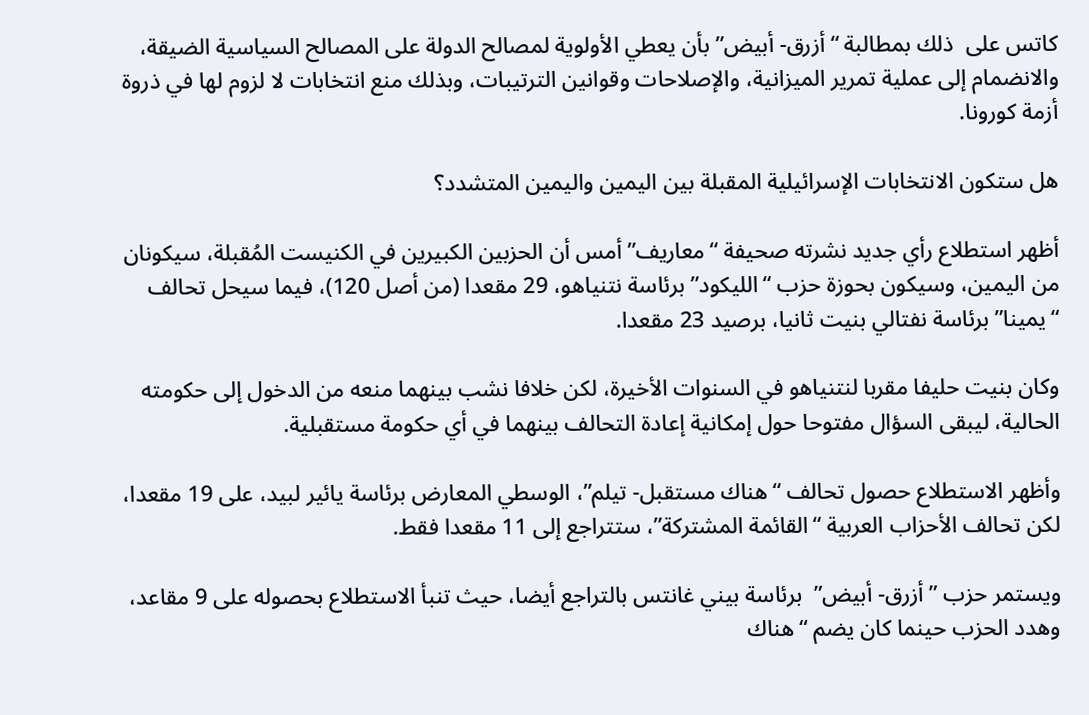كاتس على  ذلك بمطالبة “أزرق- أبيض” بأن يعطي الأولوية لمصالح الدولة على المصالح السياسية الضيقة، والانضمام إلى عملية تمرير الميزانية، والإصلاحات وقوانين الترتيبات، وبذلك منع انتخابات لا لزوم لها في ذروة أزمة كورونا.

هل ستكون الانتخابات الإسرائيلية المقبلة بين اليمين واليمين المتشدد؟

أظهر استطلاع رأي جديد نشرته صحيفة “معاريف” أمس أن الحزبين الكبيرين في الكنيست المُقبلة، سيكونان من اليمين، وسيكون بحوزة حزب “الليكود” برئاسة نتنياهو، 29 مقعدا (من أصل 120)، فيما سيحل تحالف “يمينا” برئاسة نفتالي بنيت ثانيا، برصيد 23 مقعدا.

وكان بنيت حليفا مقربا لنتنياهو في السنوات الأخيرة، لكن خلافا نشب بينهما منعه من الدخول إلى حكومته الحالية، ليبقى السؤال مفتوحا حول إمكانية إعادة التحالف بينهما في أي حكومة مستقبلية.

وأظهر الاستطلاع حصول تحالف “هناك مستقبل- تيلم”، الوسطي المعارض برئاسة يائير لبيد، على 19 مقعدا، لكن تحالف الأحزاب العربية “القائمة المشتركة”، ستتراجع إلى 11 مقعدا فقط.

ويستمر حزب ” أزرق- أبيض”  برئاسة بيني غانتس بالتراجع أيضا، حيث تنبأ الاستطلاع بحصوله على 9 مقاعد، وهدد الحزب حينما كان يضم “هناك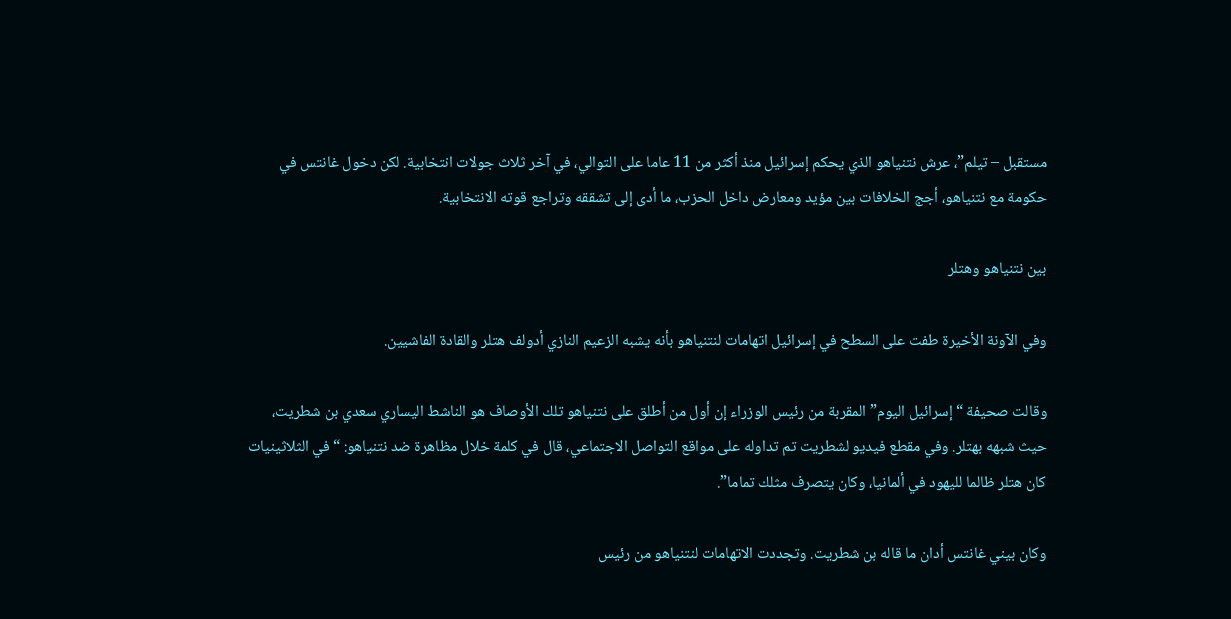مستقبل – تيلم”، عرش نتنياهو الذي يحكم إسرائيل منذ أكثر من 11 عاما على التوالي، في آخر ثلاث جولات انتخابية. لكن دخول غانتس في حكومة مع نتنياهو، أجج الخلافات بين مؤيد ومعارض داخل الحزب، ما أدى إلى تشققه وتراجع قوته الانتخابية.

بين نتنياهو وهتلر

وفي الآونة الأخيرة طفت على السطح في إسرائيل اتهامات لنتنياهو بأنه يشبه الزعيم النازي أدولف هتلر والقادة الفاشيين.

وقالت صحيفة “إسرائيل اليوم” المقربة من رئيس الوزراء إن أول من أطلق على نتنياهو تلك الأوصاف هو الناشط اليساري سعدي بن شطريت، حيث شبهه بهتلر. وفي مقطع فيديو لشطريت تم تداوله على مواقع التواصل الاجتماعي، قال في كلمة خلال مظاهرة ضد نتنياهو: “في الثلاثينيات كان هتلر ظالما لليهود في ألمانيا، وكان يتصرف مثلك تماما”.

وكان بيني غانتس أدان ما قاله بن شطريت. وتجددت الاتهامات لنتنياهو من رئيس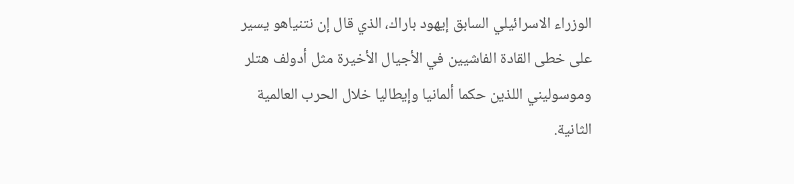الوزراء الاسرائيلي السابق إيهود باراك، الذي قال إن نتنياهو يسير على خطى القادة الفاشيين في الأجيال الأخيرة مثل أدولف هتلر وموسوليني اللذين حكما ألمانيا وإيطاليا خلال الحرب العالمية الثانية.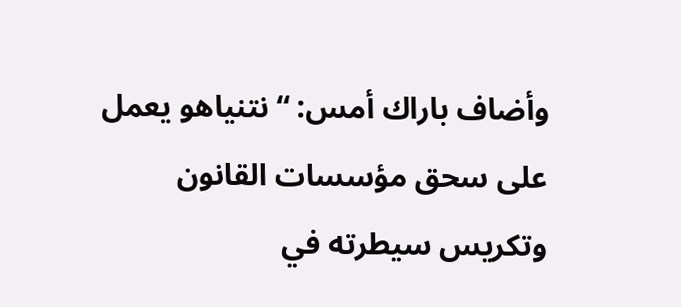وأضاف باراك أمس: “نتنياهو يعمل على سحق مؤسسات القانون وتكريس سيطرته في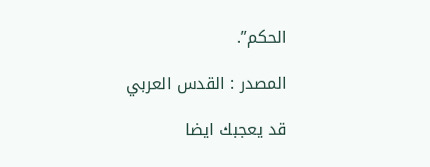الحكم”.

المصدر : القدس العربي

قد يعجبك ايضا